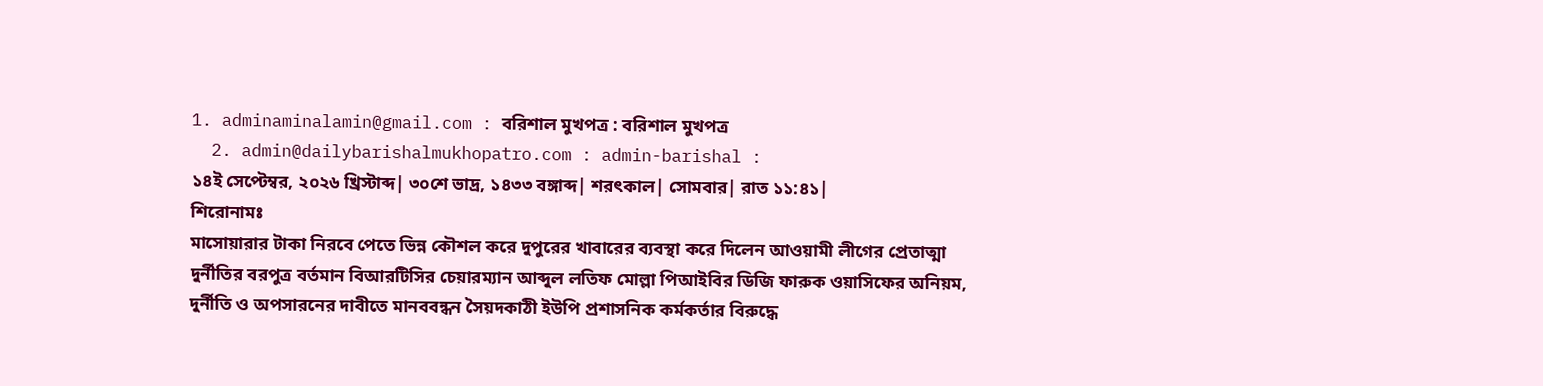1. adminaminalamin@gmail.com : বরিশাল মুখপত্র : বরিশাল মুখপত্র
  2. admin@dailybarishalmukhopatro.com : admin-barishal :
১৪ই সেপ্টেম্বর, ২০২৬ খ্রিস্টাব্দ| ৩০শে ভাদ্র, ১৪৩৩ বঙ্গাব্দ| শরৎকাল| সোমবার| রাত ১১:৪১|
শিরোনামঃ
মাসোয়ারার টাকা নিরবে পেতে ভিন্ন কৌশল করে দুপুরের খাবারের ব‍্যবস্থা করে দিলেন আওয়ামী লীগের প্রেতাত্মা দুর্নীতির বরপুত্র বর্তমান বিআরটিসির চেয়ারম্যান আব্দুল লতিফ মোল্লা পিআইবির ডিজি ফারুক ওয়াসিফের অনিয়ম, দুর্নীতি ও অপসারনের দাবীতে মানববন্ধন সৈয়দকাঠী ইউপি প্রশাসনিক কর্মকর্তার বিরুদ্ধে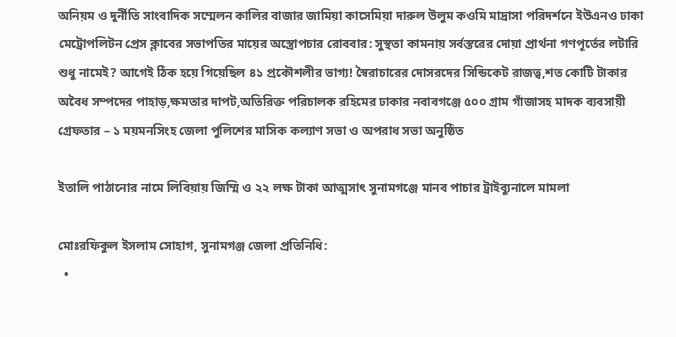অনিয়ম ও দুর্নীতি সাংবাদিক সম্মেলন কালির বাজার জামিয়া কাসেমিয়া দারুল উলুম কওমি মাদ্রাসা পরিদর্শনে ইউএনও ঢাকা মেট্রোপলিটন প্রেস ক্লাবের সভাপতির মায়ের অস্ত্রোপচার রোববার: সুস্থতা কামনায় সর্বস্তরের দোয়া প্রার্থনা গণপূর্তের লটারি শুধু নামেই? আগেই ঠিক হয়ে গিয়েছিল ৪১ প্রকৌশলীর ভাগ্য! স্বৈরাচারের দোসরদের সিন্ডিকেট রাজত্ব,শত কোটি টাকার অবৈধ সম্পদের পাহাড়,ক্ষমতার দাপট,অতিরিক্ত পরিচালক রহিমের ঢাকার নবাবগঞ্জে ৫০০ গ্রাম গাঁজাসহ মাদক ব্যবসায়ী গ্রেফতার – ১ ময়মনসিংহ জেলা পুলিশের মাসিক কল্যাণ সভা ও অপরাধ সভা অনুষ্ঠিত

ইতালি পাঠানোর নামে লিবিয়ায় জিম্মি ও ২২ লক্ষ টাকা আত্মসাৎ সুনামগঞ্জে মানব পাচার ট্রাইব্যুনালে মামলা

মোঃরফিকুল ইসলাম সোহাগ, সুনামগঞ্জ জেলা প্রতিনিধি:
  •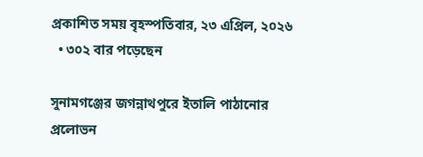প্রকাশিত সময় বৃহস্পতিবার, ২৩ এপ্রিল, ২০২৬
  • ৩০২ বার পড়েছেন

সুনামগঞ্জের জগন্নাথপুরে ইতালি পাঠানোর প্রলোভন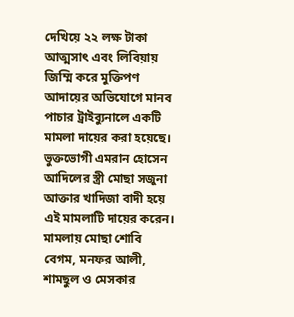দেখিয়ে ২২ লক্ষ টাকা আত্মসাৎ এবং লিবিয়ায় জিম্মি করে মুক্তিপণ আদায়ের অভিযোগে মানব পাচার ট্রাইব্যুনালে একটি মামলা দায়ের করা হয়েছে। ভুক্তভোগী এমরান হোসেন আদিলের স্ত্রী মোছা সজুনা আক্তার খাদিজা বাদী হয়ে এই মামলাটি দায়ের করেন। মামলায় মোছা শোবি বেগম, মনফর আলী, শামছুল ও মেসকার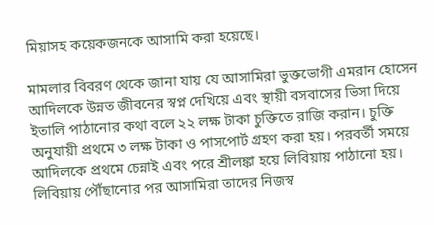মিয়াসহ কয়েকজনকে আসামি করা হয়েছে।

মামলার বিবরণ থেকে জানা যায় যে আসামিরা ভুক্তভোগী এমরান হোসেন আদিলকে উন্নত জীবনের স্বপ্ন দেখিয়ে এবং স্থায়ী বসবাসের ভিসা দিয়ে ইতালি পাঠানোর কথা বলে ২২ লক্ষ টাকা চুক্তিতে রাজি করান। চুক্তি অনুযায়ী প্রথমে ৩ লক্ষ টাকা ও পাসপোর্ট গ্রহণ করা হয়। পরবর্তী সময়ে আদিলকে প্রথমে চেন্নাই এবং পরে শ্রীলঙ্কা হয়ে লিবিয়ায় পাঠানো হয়। লিবিয়ায় পৌঁছানোর পর আসামিরা তাদের নিজস্ব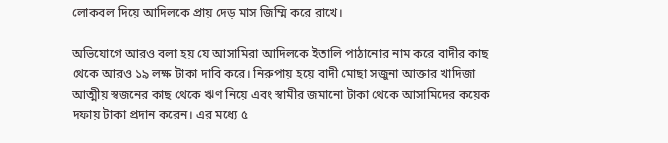লোকবল দিয়ে আদিলকে প্রায় দেড় মাস জিম্মি করে রাখে।

অভিযোগে আরও বলা হয় যে আসামিরা আদিলকে ইতালি পাঠানোর নাম করে বাদীর কাছ থেকে আরও ১৯ লক্ষ টাকা দাবি করে। নিরুপায় হয়ে বাদী মোছা সজুনা আক্তার খাদিজা আত্মীয় স্বজনের কাছ থেকে ঋণ নিয়ে এবং স্বামীর জমানো টাকা থেকে আসামিদের কয়েক দফায় টাকা প্রদান করেন। এর মধ্যে ৫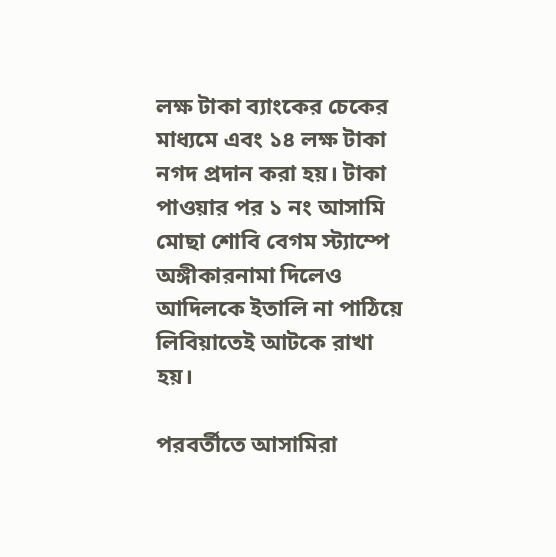লক্ষ টাকা ব্যাংকের চেকের মাধ্যমে এবং ১৪ লক্ষ টাকা নগদ প্রদান করা হয়। টাকা পাওয়ার পর ১ নং আসামি মোছা শোবি বেগম স্ট্যাম্পে অঙ্গীকারনামা দিলেও আদিলকে ইতালি না পাঠিয়ে লিবিয়াতেই আটকে রাখা হয়।

পরবর্তীতে আসামিরা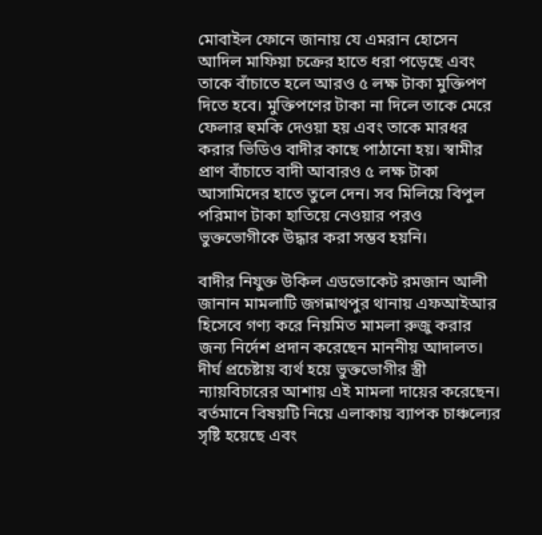মোবাইল ফোনে জানায় যে এমরান হোসেন আদিল মাফিয়া চক্রের হাতে ধরা পড়েছে এবং তাকে বাঁচাতে হলে আরও ৫ লক্ষ টাকা মুক্তিপণ দিতে হবে। মুক্তিপণের টাকা না দিলে তাকে মেরে ফেলার হুমকি দেওয়া হয় এবং তাকে মারধর করার ভিডিও বাদীর কাছে পাঠানো হয়। স্বামীর প্রাণ বাঁচাতে বাদী আবারও ৫ লক্ষ টাকা আসামিদের হাতে তুলে দেন। সব মিলিয়ে বিপুল পরিমাণ টাকা হাতিয়ে নেওয়ার পরও ভুক্তভোগীকে উদ্ধার করা সম্ভব হয়নি।

বাদীর নিযুক্ত উকিল এডভোকেট রমজান আলী জানান মামলাটি জগন্নাথপুর থানায় এফআইআর হিসেবে গণ্য করে নিয়মিত মামলা রুজু করার জন্য নির্দেশ প্রদান করেছেন মাননীয় আদালত। দীর্ঘ প্রচেষ্টায় ব্যর্থ হয়ে ভুক্তভোগীর স্ত্রী ন্যায়বিচারের আশায় এই মামলা দায়ের করেছেন। বর্তমানে বিষয়টি নিয়ে এলাকায় ব্যাপক চাঞ্চল্যের সৃষ্টি হয়েছে এবং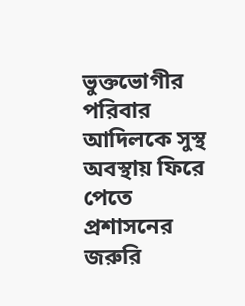ভুক্তভোগীর পরিবার আদিলকে সুস্থ অবস্থায় ফিরে পেতে প্রশাসনের জরুরি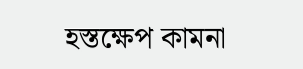হস্তক্ষেপ কামনা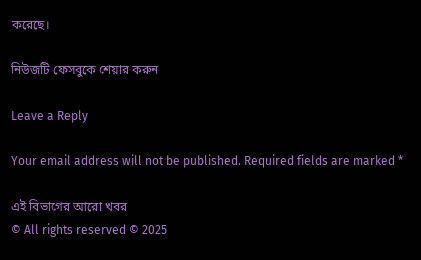করেছে।

নিউজটি ফেসবুকে শেয়ার করুন

Leave a Reply

Your email address will not be published. Required fields are marked *

এই বিভাগের আরো খবর
© All rights reserved © 2025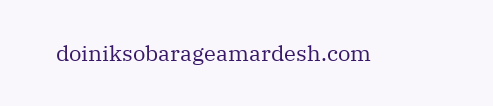doiniksobarageamardesh.com